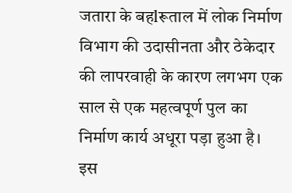जतारा के बहlरूताल में लोक निर्माण विभाग की उदासीनता और ठेकेदार की लापरवाही के कारण लगभग एक साल से एक महत्वपूर्ण पुल का निर्माण कार्य अधूरा पड़ा हुआ है। इस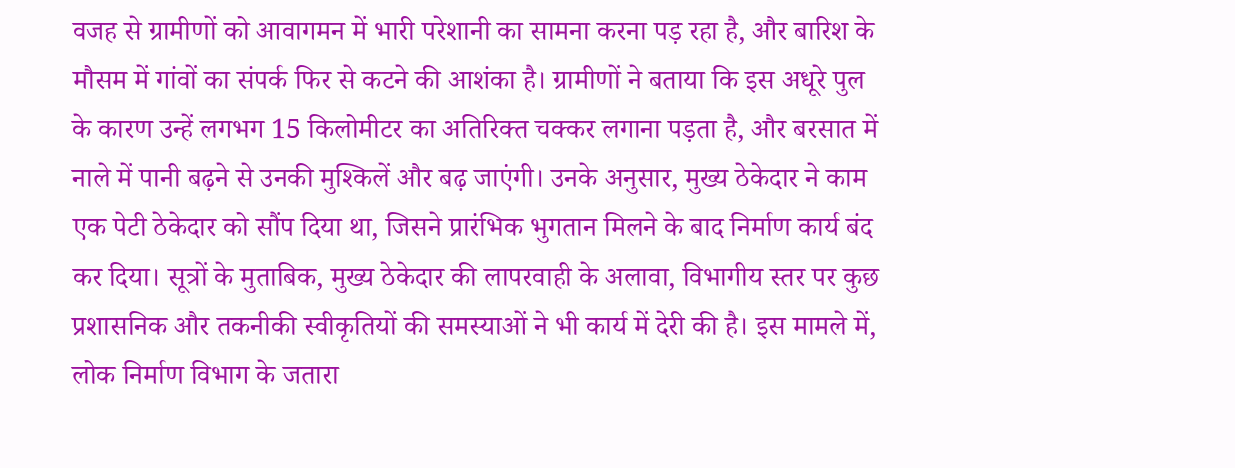वजह से ग्रामीणों को आवागमन में भारी परेशानी का सामना करना पड़ रहा है, और बारिश के मौसम में गांवों का संपर्क फिर से कटने की आशंका है। ग्रामीणों ने बताया कि इस अधूरे पुल के कारण उन्हें लगभग 15 किलोमीटर का अतिरिक्त चक्कर लगाना पड़ता है, और बरसात में नाले में पानी बढ़ने से उनकी मुश्किलें और बढ़ जाएंगी। उनके अनुसार, मुख्य ठेकेदार ने काम एक पेटी ठेकेदार को सौंप दिया था, जिसने प्रारंभिक भुगतान मिलने के बाद निर्माण कार्य बंद कर दिया। सूत्रों के मुताबिक, मुख्य ठेकेदार की लापरवाही के अलावा, विभागीय स्तर पर कुछ प्रशासनिक और तकनीकी स्वीकृतियों की समस्याओं ने भी कार्य में देरी की है। इस मामले में, लोक निर्माण विभाग के जतारा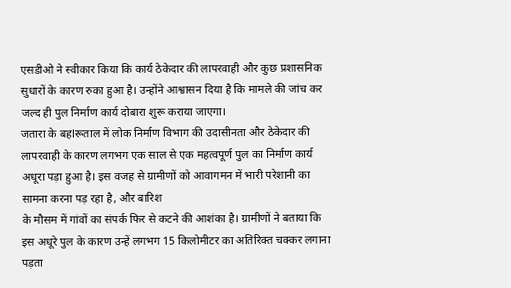एसडीओ ने स्वीकार किया कि कार्य ठेकेदार की लापरवाही और कुछ प्रशासनिक सुधारों के कारण रुका हुआ है। उन्होंने आश्वासन दिया है कि मामले की जांच कर जल्द ही पुल निर्माण कार्य दोबारा शुरू कराया जाएगा।
जतारा के बहlरूताल में लोक निर्माण विभाग की उदासीनता और ठेकेदार की लापरवाही के कारण लगभग एक साल से एक महत्वपूर्ण पुल का निर्माण कार्य अधूरा पड़ा हुआ है। इस वजह से ग्रामीणों को आवागमन में भारी परेशानी का सामना करना पड़ रहा है, और बारिश
के मौसम में गांवों का संपर्क फिर से कटने की आशंका है। ग्रामीणों ने बताया कि इस अधूरे पुल के कारण उन्हें लगभग 15 किलोमीटर का अतिरिक्त चक्कर लगाना पड़ता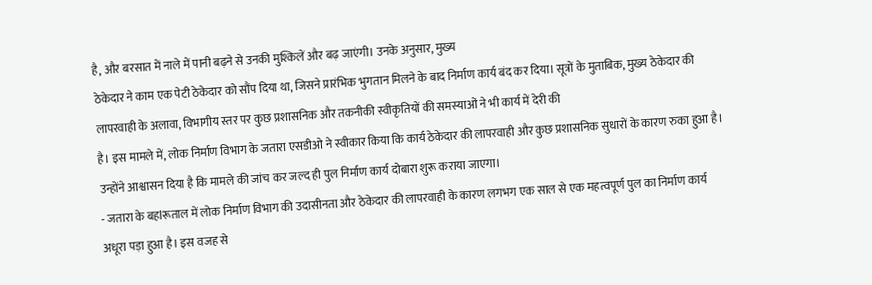है, और बरसात में नाले में पानी बढ़ने से उनकी मुश्किलें और बढ़ जाएंगी। उनके अनुसार, मुख्य
ठेकेदार ने काम एक पेटी ठेकेदार को सौंप दिया था, जिसने प्रारंभिक भुगतान मिलने के बाद निर्माण कार्य बंद कर दिया। सूत्रों के मुताबिक, मुख्य ठेकेदार की लापरवाही के अलावा, विभागीय स्तर पर कुछ प्रशासनिक और तकनीकी स्वीकृतियों की समस्याओं ने भी कार्य में देरी की
है। इस मामले में, लोक निर्माण विभाग के जतारा एसडीओ ने स्वीकार किया कि कार्य ठेकेदार की लापरवाही और कुछ प्रशासनिक सुधारों के कारण रुका हुआ है। उन्होंने आश्वासन दिया है कि मामले की जांच कर जल्द ही पुल निर्माण कार्य दोबारा शुरू कराया जाएगा।
- जतारा के बहlरूताल में लोक निर्माण विभाग की उदासीनता और ठेकेदार की लापरवाही के कारण लगभग एक साल से एक महत्वपूर्ण पुल का निर्माण कार्य अधूरा पड़ा हुआ है। इस वजह से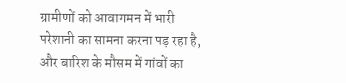ग्रामीणों को आवागमन में भारी परेशानी का सामना करना पड़ रहा है, और बारिश के मौसम में गांवों का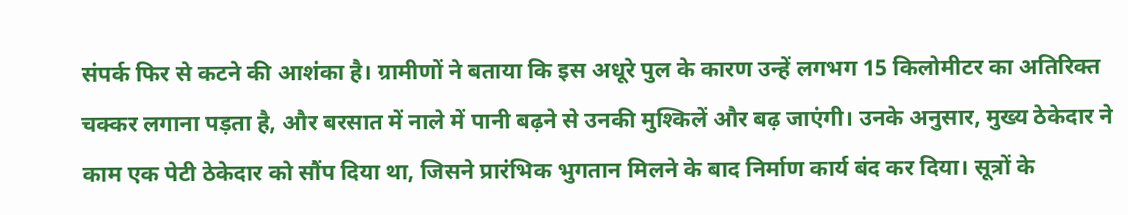संपर्क फिर से कटने की आशंका है। ग्रामीणों ने बताया कि इस अधूरे पुल के कारण उन्हें लगभग 15 किलोमीटर का अतिरिक्त चक्कर लगाना पड़ता है, और बरसात में नाले में पानी बढ़ने से उनकी मुश्किलें और बढ़ जाएंगी। उनके अनुसार, मुख्य ठेकेदार ने काम एक पेटी ठेकेदार को सौंप दिया था, जिसने प्रारंभिक भुगतान मिलने के बाद निर्माण कार्य बंद कर दिया। सूत्रों के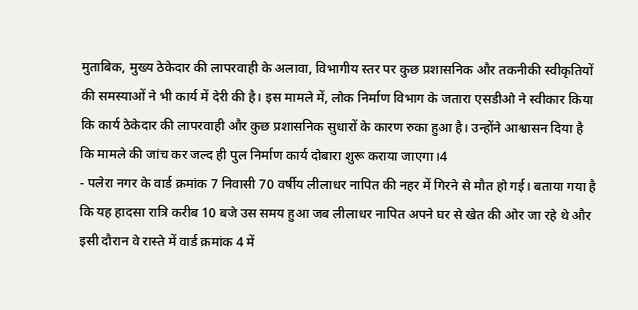मुताबिक, मुख्य ठेकेदार की लापरवाही के अलावा, विभागीय स्तर पर कुछ प्रशासनिक और तकनीकी स्वीकृतियों की समस्याओं ने भी कार्य में देरी की है। इस मामले में, लोक निर्माण विभाग के जतारा एसडीओ ने स्वीकार किया कि कार्य ठेकेदार की लापरवाही और कुछ प्रशासनिक सुधारों के कारण रुका हुआ है। उन्होंने आश्वासन दिया है कि मामले की जांच कर जल्द ही पुल निर्माण कार्य दोबारा शुरू कराया जाएगा।4
- पलेरा नगर के वार्ड क्रमांक 7 निवासी 70 वर्षीय लीलाधर नापित की नहर में गिरने से मौत हो गई। बताया गया है कि यह हादसा रात्रि करीब 10 बजे उस समय हुआ जब लीलाधर नापित अपने घर से खेत की ओर जा रहे थे और इसी दौरान वे रास्ते में वार्ड क्रमांक 4 में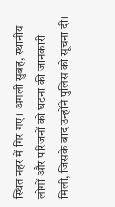स्थित नहर में गिर गए। अगली सुबह, स्थानीय लोगों और परिजनों को घटना की जानकारी मिली, जिसके बाद उन्होंने पुलिस को सूचना दी।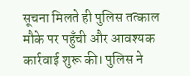सूचना मिलते ही पुलिस तत्काल मौके पर पहुँची और आवश्यक कार्रवाई शुरू की। पुलिस ने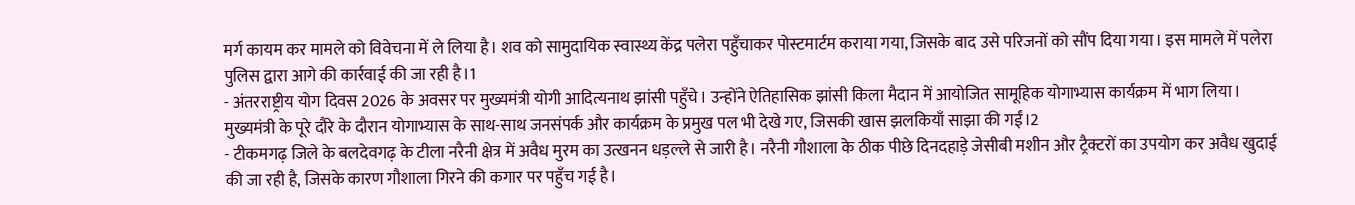मर्ग कायम कर मामले को विवेचना में ले लिया है। शव को सामुदायिक स्वास्थ्य केंद्र पलेरा पहुँचाकर पोस्टमार्टम कराया गया, जिसके बाद उसे परिजनों को सौंप दिया गया। इस मामले में पलेरा पुलिस द्वारा आगे की कार्रवाई की जा रही है।1
- अंतरराष्ट्रीय योग दिवस 2026 के अवसर पर मुख्यमंत्री योगी आदित्यनाथ झांसी पहुँचे। उन्होंने ऐतिहासिक झांसी किला मैदान में आयोजित सामूहिक योगाभ्यास कार्यक्रम में भाग लिया। मुख्यमंत्री के पूरे दौरे के दौरान योगाभ्यास के साथ-साथ जनसंपर्क और कार्यक्रम के प्रमुख पल भी देखे गए, जिसकी खास झलकियाँ साझा की गईं।2
- टीकमगढ़ जिले के बलदेवगढ़ के टीला नरैनी क्षेत्र में अवैध मुरम का उत्खनन धड़ल्ले से जारी है। नरैनी गौशाला के ठीक पीछे दिनदहाड़े जेसीबी मशीन और ट्रैक्टरों का उपयोग कर अवैध खुदाई की जा रही है, जिसके कारण गौशाला गिरने की कगार पर पहुँच गई है।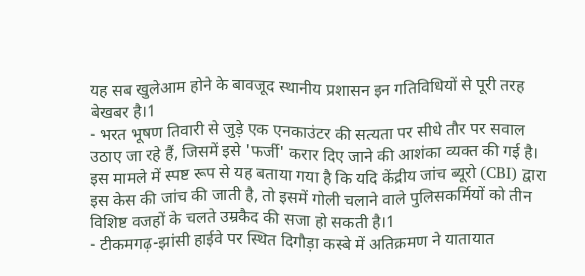यह सब खुलेआम होने के बावजूद स्थानीय प्रशासन इन गतिविधियों से पूरी तरह बेखबर है।1
- भरत भूषण तिवारी से जुड़े एक एनकाउंटर की सत्यता पर सीधे तौर पर सवाल उठाए जा रहे हैं, जिसमें इसे 'फर्जी' करार दिए जाने की आशंका व्यक्त की गई है। इस मामले में स्पष्ट रूप से यह बताया गया है कि यदि केंद्रीय जांच ब्यूरो (CBI) द्वारा इस केस की जांच की जाती है, तो इसमें गोली चलाने वाले पुलिसकर्मियों को तीन विशिष्ट वजहों के चलते उम्रकैद की सजा हो सकती है।1
- टीकमगढ़-झांसी हाईवे पर स्थित दिगौड़ा कस्बे में अतिक्रमण ने यातायात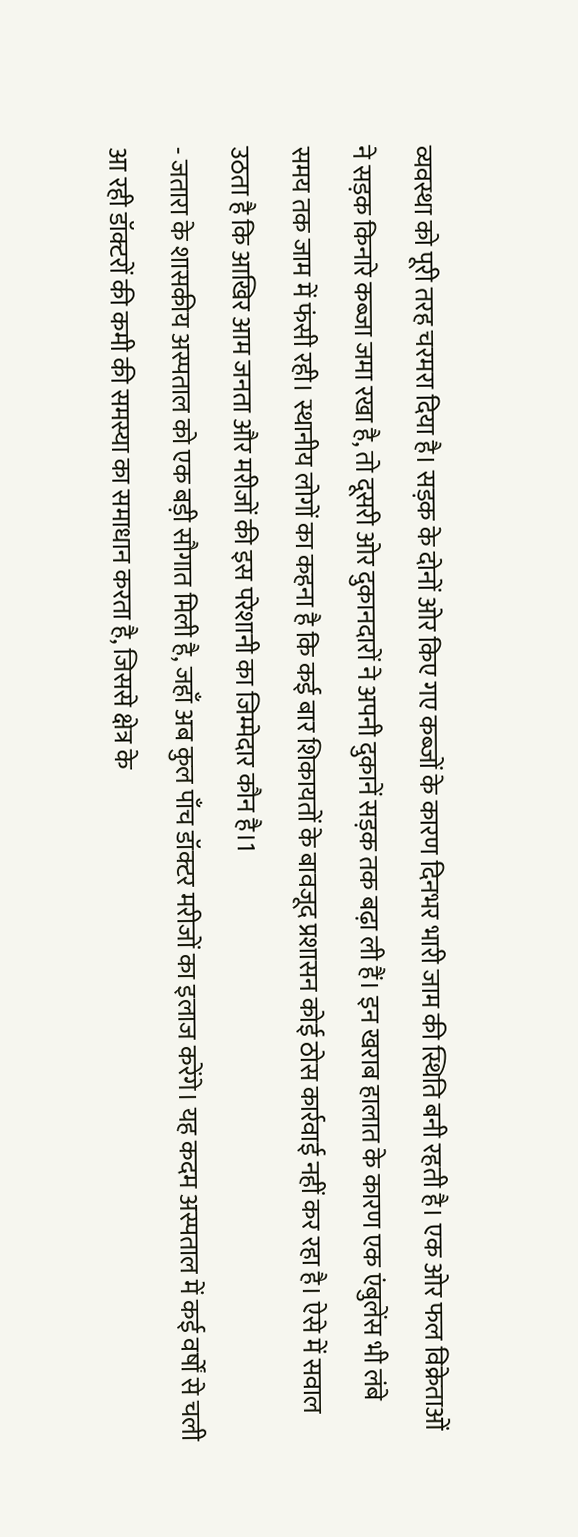व्यवस्था को पूरी तरह चरमरा दिया है। सड़क के दोनों ओर किए गए कब्जों के कारण दिनभर भारी जाम की स्थिति बनी रहती है। एक ओर फल विक्रेताओं ने सड़क किनारे कब्जा जमा रखा है, तो दूसरी ओर दुकानदारों ने अपनी दुकानें सड़क तक बढ़ा ली हैं। इन खराब हालात के कारण एक एंबुलेंस भी लंबे समय तक जाम में फंसी रही। स्थानीय लोगों का कहना है कि कई बार शिकायतों के बावजूद प्रशासन कोई ठोस कार्रवाई नहीं कर रहा है। ऐसे में सवाल उठता है कि आखिर आम जनता और मरीजों की इस परेशानी का जिम्मेदार कौन है।1
- जतारा के शासकीय अस्पताल को एक बड़ी सौगात मिली है, जहाँ अब कुल पाँच डॉक्टर मरीजों का इलाज करेंगे। यह कदम अस्पताल में कई वर्षों से चली आ रही डॉक्टरों की कमी की समस्या का समाधान करता है, जिससे क्षेत्र के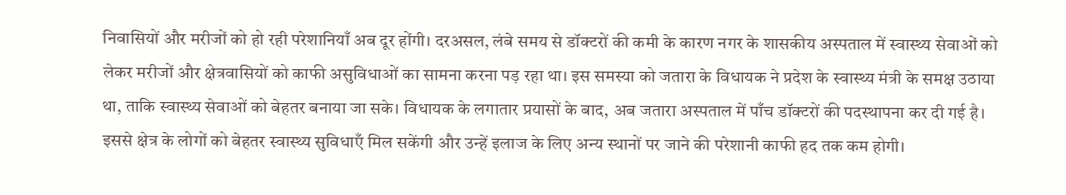निवासियों और मरीजों को हो रही परेशानियाँ अब दूर होंगी। दरअसल, लंबे समय से डॉक्टरों की कमी के कारण नगर के शासकीय अस्पताल में स्वास्थ्य सेवाओं को लेकर मरीजों और क्षेत्रवासियों को काफी असुविधाओं का सामना करना पड़ रहा था। इस समस्या को जतारा के विधायक ने प्रदेश के स्वास्थ्य मंत्री के समक्ष उठाया था, ताकि स्वास्थ्य सेवाओं को बेहतर बनाया जा सके। विधायक के लगातार प्रयासों के बाद, अब जतारा अस्पताल में पाँच डॉक्टरों की पदस्थापना कर दी गई है। इससे क्षेत्र के लोगों को बेहतर स्वास्थ्य सुविधाएँ मिल सकेंगी और उन्हें इलाज के लिए अन्य स्थानों पर जाने की परेशानी काफी हद तक कम होगी।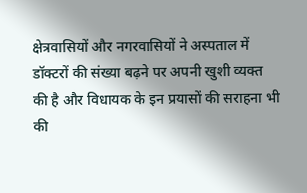क्षेत्रवासियों और नगरवासियों ने अस्पताल में डॉक्टरों की संख्या बढ़ने पर अपनी खुशी व्यक्त की है और विधायक के इन प्रयासों की सराहना भी की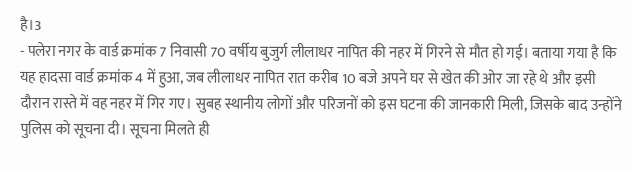है।3
- पलेरा नगर के वार्ड क्रमांक 7 निवासी 70 वर्षीय बुजुर्ग लीलाधर नापित की नहर में गिरने से मौत हो गई। बताया गया है कि यह हादसा वार्ड क्रमांक 4 में हुआ, जब लीलाधर नापित रात करीब 10 बजे अपने घर से खेत की ओर जा रहे थे और इसी दौरान रास्ते में वह नहर में गिर गए। सुबह स्थानीय लोगों और परिजनों को इस घटना की जानकारी मिली, जिसके बाद उन्होंने पुलिस को सूचना दी। सूचना मिलते ही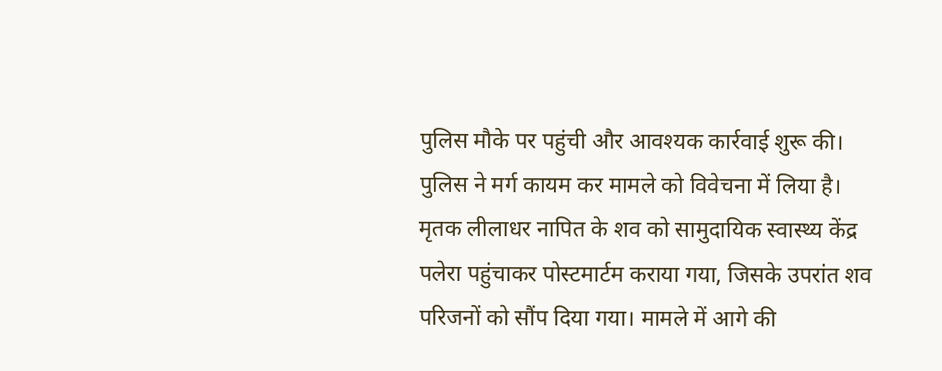पुलिस मौके पर पहुंची और आवश्यक कार्रवाई शुरू की। पुलिस ने मर्ग कायम कर मामले को विवेचना में लिया है। मृतक लीलाधर नापित के शव को सामुदायिक स्वास्थ्य केंद्र पलेरा पहुंचाकर पोस्टमार्टम कराया गया, जिसके उपरांत शव परिजनों को सौंप दिया गया। मामले में आगे की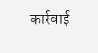कार्रवाई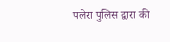पलेरा पुलिस द्वारा की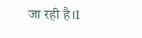जा रही है।1